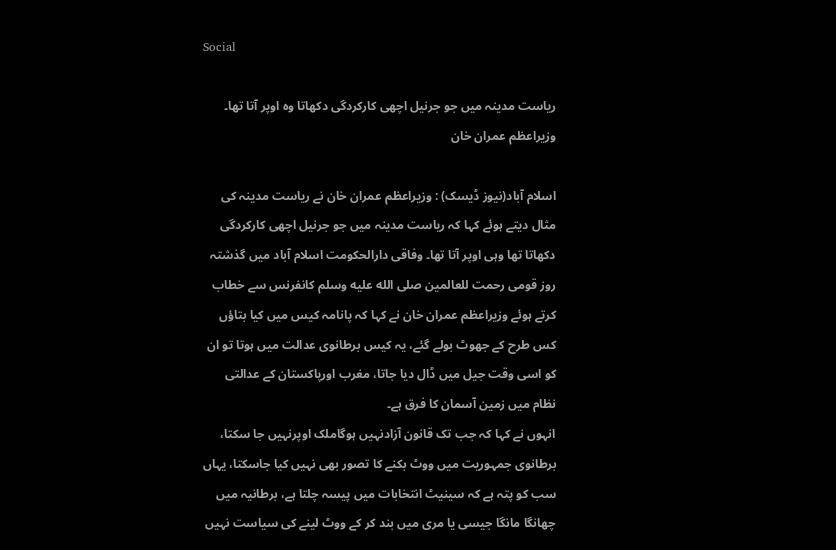Social

ریاست مدینہ میں جو جرنیل اچھی کارکردگی دکھاتا وہ اوپر آتا تھا۔ وزیراعظم عمران خان

اسلام آباد(نیوز ڈیسک) : وزیراعظم عمران خان نے ریاست مدینہ کی مثال دیتے ہوئے کہا کہ ریاست مدینہ میں جو جرنیل اچھی کارکردگی دکھاتا تھا وہی اوپر آتا تھا۔ وفاقی دارالحکومت اسلام آباد میں گذشتہ روز قومی رحمت للعالمين صلى الله عليه وسلم کانفرنس سے خطاب کرتے ہوئے وزیراعظم عمران خان نے کہا کہ پانامہ کیس میں کیا بتاؤں کس طرح کے جھوٹ بولے گئے، یہ کیس برطانوی عدالت میں ہوتا تو ان کو اسی وقت جیل میں ڈال دیا جاتا، مغرب اورپاکستان کے عدالتی نظام میں زمین آسمان کا فرق ہے۔
انہوں نے کہا کہ جب تک قانون آزادنہیں ہوگاملک اوپرنہیں جا سکتا، برطانوی جمہوریت میں ووٹ بکنے کا تصور بھی نہیں کیا جاسکتا، یہاں سب کو پتہ ہے کہ سینیٹ انتخابات میں پیسہ چلتا ہے، برطانیہ میں چھانگا مانگا جیسی یا مری میں بند کر کے ووٹ لینے کی سیاست نہیں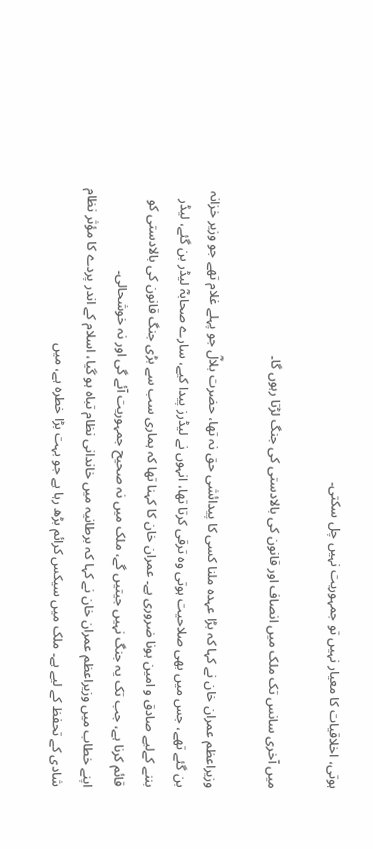ہوتی، اخلاقیات کا معیار نہیں تو جمہوریت نہیں چل سکتی۔

میں آخری سانس تک ملک میں انصاف اور قانون کی بالادستی کی جنگ لڑتا رہوں گا۔

وزیراعظم عمران خان نے کہا کہ بڑا عہدہ ملنا کسی کا پیدائشی حق نہ تھا، حضرت بلالؓ جو پہلے غلام تھے جو وزیر خزانہ بن گئے تھے، جس میں بھی صلاحیت ہوتی وہ ترقی کرتا تھا، انہوں نے لیڈرز پیدا کیے، سارے صحابہؓ لیڈر بن گئے، لیڈر بننے کےلیے صادق و امین ہونا ضروری ہے۔ عمران خان کا کہنا تھا کہ ہماری سب سے بڑی جنگ قانون کی بالادستی کو قائم کرنا ہے، جب تک یہ جنگ نہیں جیتیں گے، ملک میں نہ صحیح جمہوریت آئے گی اور نہ خوشحالی۔
اپنے خطاب میں وزیراعظم عمران خان نے کہا کہ برطانیہ میں خاندانی نظام تباہ ہو گیا، اسلام کے اندر پردے کا مؤثر نظام شادی کے تحفظ کے لیے ہے۔ ملک میں سیکس کرائم بڑھ رہا ہے جو بہت بڑا خطرہ ہے، میں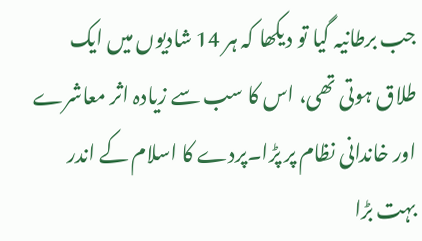جب برطانیہ گیا تو دیکھا کہ ہر 14 شادیوں میں ایک طلاق ہوتی تھی، اس کا سب سے زیادہ اثر معاشرے اور خاندانی نظام پر پڑا۔پردے کا اسلام کے اندر بہت بڑا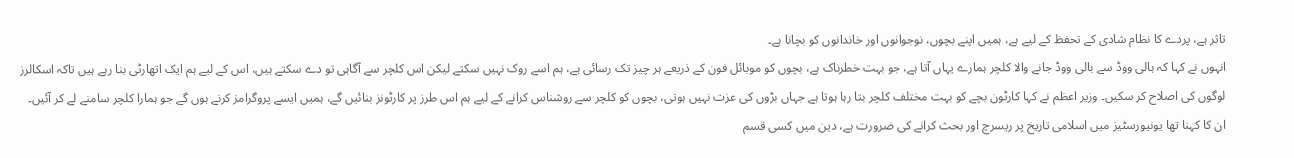تاثر ہے، پردے کا نظام شادی کے تحفظ کے لیے ہے، ہمیں اپنے بچوں، نوجوانوں اور خاندانوں کو بچانا ہے۔
انہوں نے کہا کہ ہالی ووڈ سے بالی ووڈ جانے والا کلچر ہمارے یہاں آتا ہے، جو بہت خطرناک ہے، بچوں کو موبائل فون کے ذریعے ہر چیز تک رسائی ہے، ہم اسے روک نہیں سکتے لیکن اس کلچر سے آگاہی تو دے سکتے ہیں، اس کے لیے ہم ایک اتھارٹی بنا رہے ہیں تاکہ اسکالرز لوگوں کی اصلاح کر سکیں۔ وزیر اعظم نے کہا کارٹون بچے کو بہت مختلف کلچر بتا رہا ہوتا ہے جہاں بڑوں کی عزت نہیں ہوتی، بچوں کو کلچر سے روشناس کرانے کے لیے ہم اس طرز پر کارٹونز بنائیں گے، ہمیں ایسے پروگرامز کرنے ہوں گے جو ہمارا کلچر سامنے لے کر آئیں۔
ان کا کہنا تھا یونیورسٹیز میں اسلامی تاریخ پر ریسرچ اور بحث کرانے کی ضرورت ہے، دین میں کسی قسم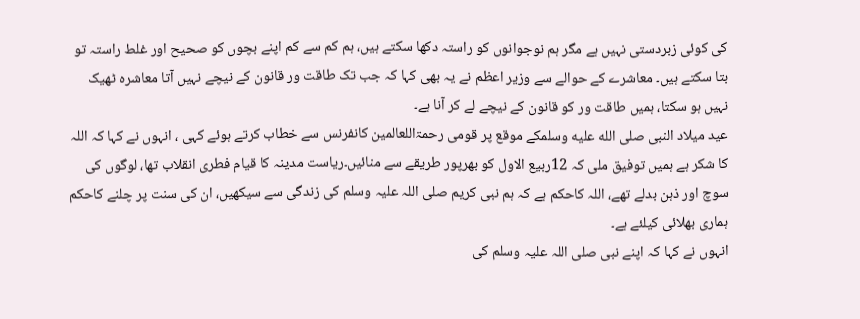کی کوئی زبردستی نہیں ہے مگر ہم نوجوانوں کو راستہ دکھا سکتے ہیں، ہم کم سے کم اپنے بچوں کو صحیح اور غلط راستہ تو بتا سکتے ہیں۔ معاشرے کے حوالے سے وزیر اعظم نے یہ بھی کہا کہ جب تک طاقت ور قانون کے نیچے نہیں آتا معاشرہ ٹھیک نہیں ہو سکتا، ہمیں طاقت ور کو قانون کے نیچے لے کر آنا ہے۔
عید میلاد النبی صلى الله عليه وسلمکے موقع پر قومی رحمۃاللعالمین کانفرنس سے خطاب کرتے ہوئے کہی ، انہوں نے کہا کہ اللہ کا شکر ہے ہمیں توفیق ملی کہ 12ربیع الاول کو بھرپور طریقے سے منائیں۔ریاست مدینہ کا قیام فطری انقلاب تھا، لوگوں کی سوچ اور ذہن بدلے تھے، اللہ کاحکم ہے کہ ہم نبی کریم صلی اللہ علیہ وسلم کی زندگی سے سیکھیں، ان کی سنت پر چلنے کاحکم ہماری بھلائی کیلئے ہے۔
انہوں نے کہا کہ اپنے نبی صلی اللہ علیہ وسلم کی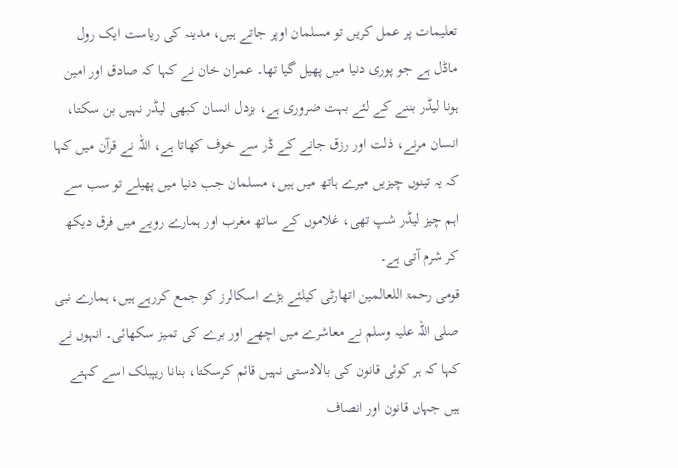تعلیمات پر عمل کریں تو مسلمان اوپر جاتے ہیں، مدینہ کی ریاست ایک رول ماڈل ہے جو پوری دنیا میں پھیل گیا تھا۔ عمران خان نے کہا کہ صادق اور امین ہونا لیڈر بننے کے لئے بہت ضروری ہے، بزدل انسان کبھی لیڈر نہیں بن سکتا، انسان مرنے، ذلت اور رزق جانے کے ڈر سے خوف کھاتا ہے، اللہ نے قرآن میں کہا کہ یہ تینوں چیزیں میرے ہاتھ میں ہیں، مسلمان جب دنیا میں پھیلے تو سب سے اہم چیز لیڈر شپ تھی، غلاموں کے ساتھ مغرب اور ہمارے رویے میں فرق دیکھ کر شرم آتی ہے۔
قومی رحمۃ اللعالمین اتھارٹی کیلئے بڑے اسکالرز کو جمع کررہے ہیں، ہمارے نبی صلی اللہ علیہ وسلم نے معاشرے میں اچھے اور برے کی تمیز سکھائی۔ انہوں نے کہا کہ ہر کوئی قانون کی بالادستی نہیں قائم کرسکتا، بنانا ریپبلک اسے کہتے ہیں جہاں قانون اور انصاف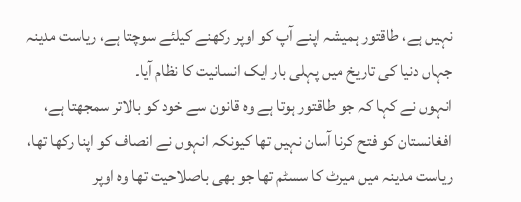نہیں ہے، طاقتور ہمیشہ اپنے آپ کو اوپر رکھنے کیلئے سوچتا ہے، ریاست مدینہ جہاں دنیا کی تاریخ میں پہلی بار ایک انسانیت کا نظام آیا۔
انہوں نے کہا کہ جو طاقتور ہوتا ہے وہ قانون سے خود کو بالاتر سمجھتا ہے، افغانستان کو فتح کرنا آسان نہیں تھا کیونکہ انہوں نے انصاف کو اپنا رکھا تھا، ریاست مدینہ میں میرٹ کا سسٹم تھا جو بھی باصلاحیت تھا وہ اوپر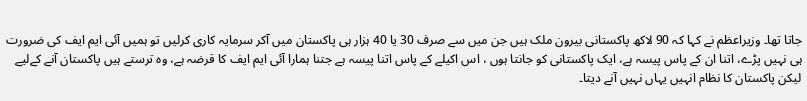جاتا تھا۔ وزیراعظم نے کہا کہ 90 لاکھ پاکستانی بیرون ملک ہیں جن میں سے صرف 30 یا 40 ہزار ہی پاکستان میں آکر سرمایہ کاری کرلیں تو ہمیں آئی ایم ایف کی ضرورت ہی نہیں پڑے، اتنا ان کے پاس پیسہ ہے، ایک پاکستانی کو جانتا ہوں ، اس اکیلے کے پاس اتنا پیسہ ہے جتنا ہمارا آئی ایم ایف کا قرضہ ہے، وہ ترستے ہیں پاکستان آنے کےلیے لیکن پاکستان کا نظام انہیں یہاں نہیں آنے دیتا۔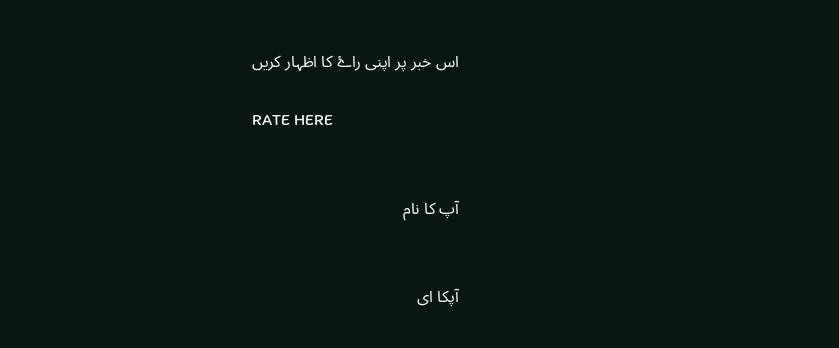اس خبر پر اپنی راۓ کا اظہار کریں

RATE HERE


آپ کا نام


آپکا ای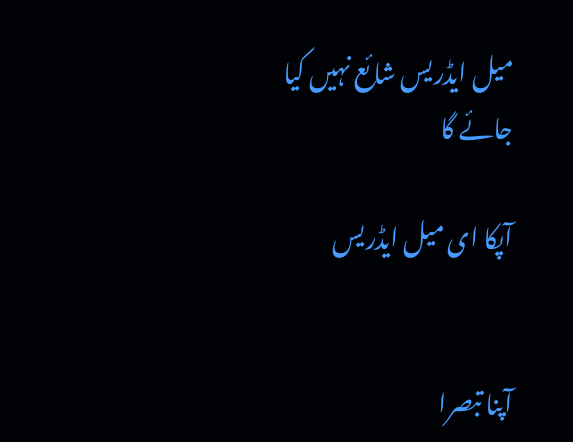میل ایڈریس شائع نہیں کیا جائے گا

آپکا ای میل ایڈریس


آپنا تبصرا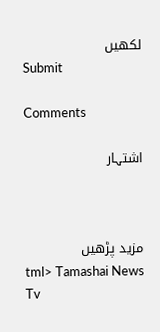لکھیں
Submit

Comments

اشتہار



مزید پڑھیں
tml> Tamashai News Tv